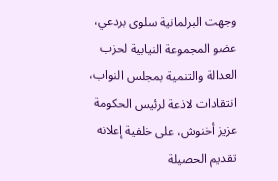وجهت البرلمانية سلوى بردعي، عضو المجموعة النيابية لحزب العدالة والتنمية بمجلس النواب، انتقادات لاذعة لرئيس الحكومة عزيز أخنوش، على خلفية إعلانه تقديم الحصيلة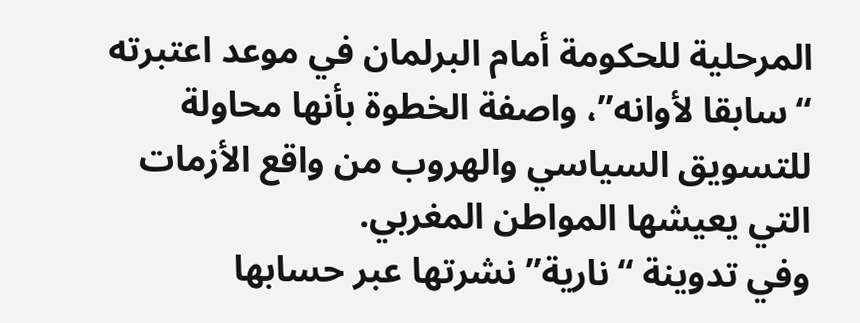المرحلية للحكومة أمام البرلمان في موعد اعتبرته “سابقا لأوانه”، واصفة الخطوة بأنها محاولة للتسويق السياسي والهروب من واقع الأزمات التي يعيشها المواطن المغربي.
وفي تدوينة “نارية” نشرتها عبر حسابها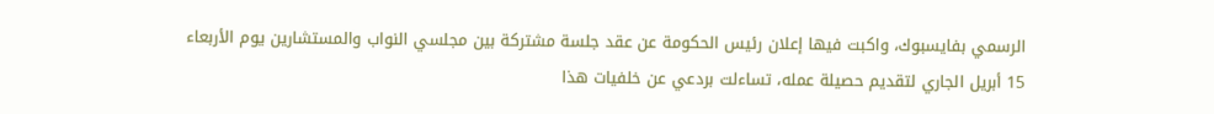الرسمي بفايسبوك، واكبت فيها إعلان رئيس الحكومة عن عقد جلسة مشتركة بين مجلسي النواب والمستشارين يوم الأربعاء 15 أبريل الجاري لتقديم حصيلة عمله، تساءلت بردعي عن خلفيات هذا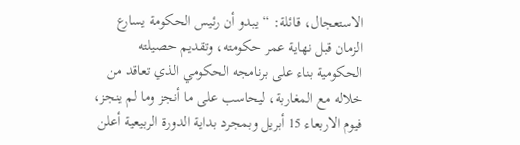الاستعجال، قائلة: “يبدو أن رئيس الحكومة يسارع الزمان قبل نهاية عمر حكومته، وتقديم حصيلته الحكومية بناء على برنامجه الحكومي الذي تعاقد من خلاله مع المغاربة، ليحاسب على ما أنجز وما لم ينجز، فيوم الاربعاء 15 أبريل وبمجرد بداية الدورة الربيعية أعلن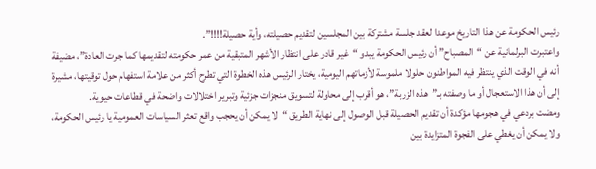رئيس الحكومة عن هذا التاريخ موعدا لعقد جلسة مشتركة بين المجلسين لتقديم حصيلته، وأية حصيلة!!!!”.
واعتبرت البرلمانية عن “المصباح” أن رئيس الحكومة يبدو “غير قادر على انتظار الأشهر المتبقية من عمر حكومته لتقديمها كما جرت العادة”، مضيفة أنه في الوقت الذي ينتظر فيه المواطنون حلولا ملموسة لأزماتهم اليومية، يختار الرئيس هذه الخطوة التي تطرح أكثر من علامة استفهام حول توقيتها، مشيرة إلى أن هذا الاستعجال أو ما وصفته بـ”هذه الزربة”، هو أقرب إلى محاولة لتسويق منجزات جزئية وتبرير اختلالات واضحة في قطاعات حيوية.
ومضت بردعي في هجومها مؤكدة أن تقديم الحصيلة قبل الوصول إلى نهاية الطريق “لا يمكن أن يحجب واقع تعثر السياسات العمومية يا رئيس الحكومة، ولا يمكن أن يغطي على الفجوة المتزايدة بين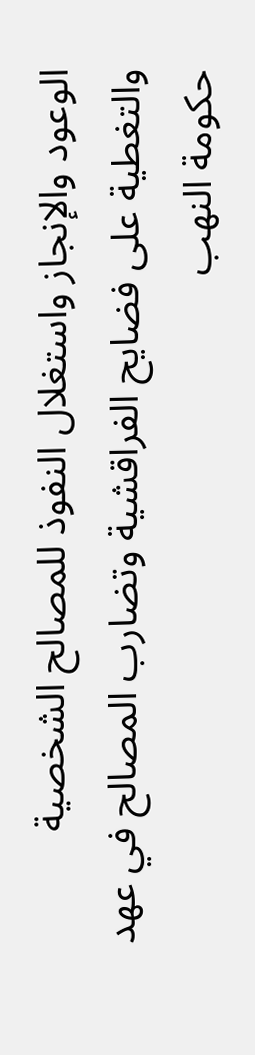الوعود والإنجاز واستغلال النفوذ للمصالح الشخصية والتغطية على فضايح الفراقشية وتضارب المصالح في عهد حكومة النهب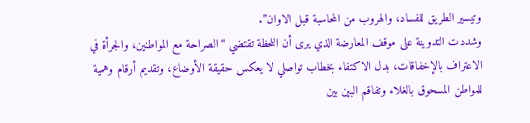وتيسير الطريق للفساد، والهروب من المحاسبة قبل الاوان”.
وشددت التدوينة على موقف المعارضة الذي يرى أن اللحظة تقتضي “الصراحة مع المواطنين، والجرأة في الاعتراف بالإخفاقات، بدل الاكتفاء بخطاب تواصلي لا يعكس حقيقة الأوضاع، وتقديم أرقام وهمية للمواطن المسحوق بالغلاء وتفاقم البين بين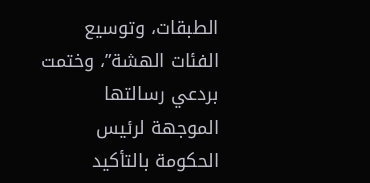الطبقات، وتوسيع الفئات الهشة”، وختمت بردعي رسالتها الموجهة لرئيس الحكومة بالتأكيد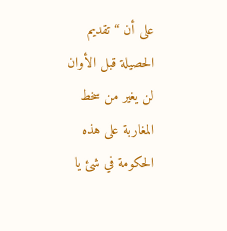على أن “تقديم الحصيلة قبل الأوان لن يغير من سخط المغاربة على هذه الحكومة في شئ يا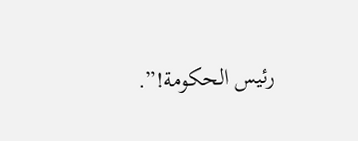رئيس الحكومة!”.